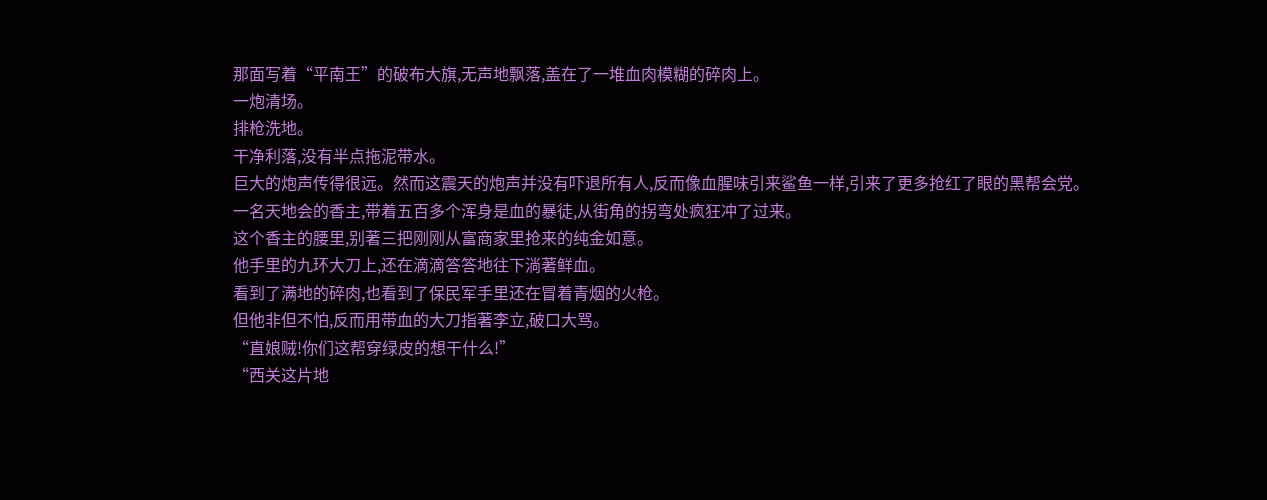那面写着“平南王”的破布大旗,无声地飘落,盖在了一堆血肉模糊的碎肉上。
一炮清场。
排枪洗地。
干净利落,没有半点拖泥带水。
巨大的炮声传得很远。然而这震天的炮声并没有吓退所有人,反而像血腥味引来鲨鱼一样,引来了更多抢红了眼的黑帮会党。
一名天地会的香主,带着五百多个浑身是血的暴徒,从街角的拐弯处疯狂冲了过来。
这个香主的腰里,别著三把刚刚从富商家里抢来的纯金如意。
他手里的九环大刀上,还在滴滴答答地往下淌著鲜血。
看到了满地的碎肉,也看到了保民军手里还在冒着青烟的火枪。
但他非但不怕,反而用带血的大刀指著李立,破口大骂。
“直娘贼!你们这帮穿绿皮的想干什么!”
“西关这片地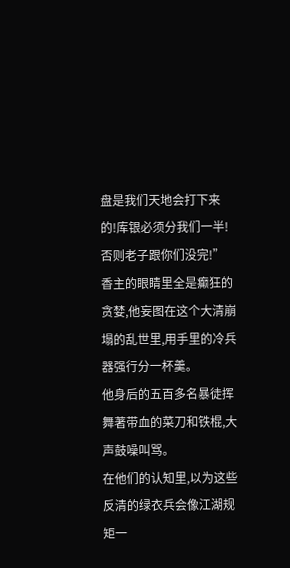盘是我们天地会打下来的!库银必须分我们一半!否则老子跟你们没完!”
香主的眼睛里全是癫狂的贪婪,他妄图在这个大清崩塌的乱世里,用手里的冷兵器强行分一杯羹。
他身后的五百多名暴徒挥舞著带血的菜刀和铁棍,大声鼓噪叫骂。
在他们的认知里,以为这些反清的绿衣兵会像江湖规矩一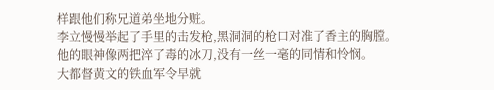样跟他们称兄道弟坐地分赃。
李立慢慢举起了手里的击发枪,黑洞洞的枪口对准了香主的胸膛。
他的眼神像两把淬了毒的冰刀,没有一丝一毫的同情和怜悯。
大都督黄文的铁血军令早就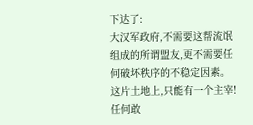下达了:
大汉军政府,不需要这帮流氓组成的所谓盟友,更不需要任何破坏秩序的不稳定因素。
这片土地上,只能有一个主宰!任何敢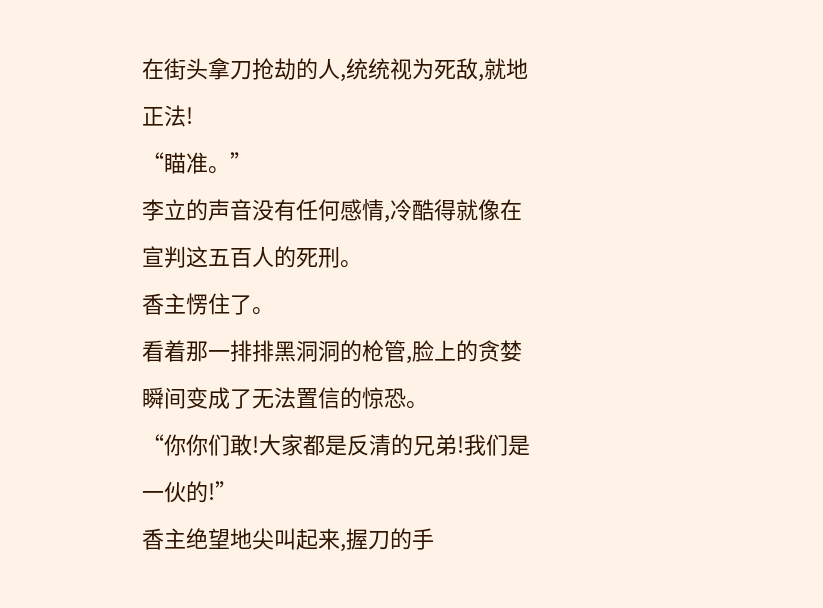在街头拿刀抢劫的人,统统视为死敌,就地正法!
“瞄准。”
李立的声音没有任何感情,冷酷得就像在宣判这五百人的死刑。
香主愣住了。
看着那一排排黑洞洞的枪管,脸上的贪婪瞬间变成了无法置信的惊恐。
“你你们敢!大家都是反清的兄弟!我们是一伙的!”
香主绝望地尖叫起来,握刀的手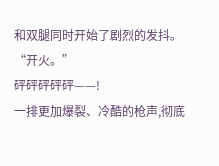和双腿同时开始了剧烈的发抖。
“开火。”
砰砰砰砰砰——!
一排更加爆裂、冷酷的枪声,彻底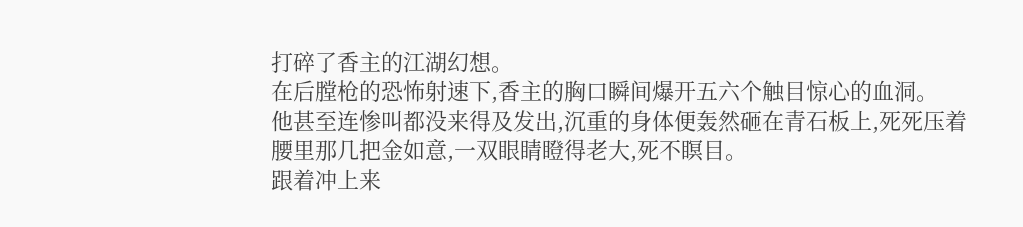打碎了香主的江湖幻想。
在后膛枪的恐怖射速下,香主的胸口瞬间爆开五六个触目惊心的血洞。
他甚至连惨叫都没来得及发出,沉重的身体便轰然砸在青石板上,死死压着腰里那几把金如意,一双眼睛瞪得老大,死不瞑目。
跟着冲上来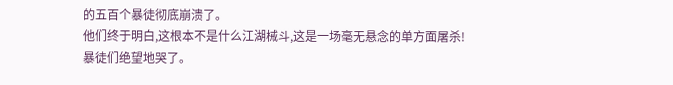的五百个暴徒彻底崩溃了。
他们终于明白,这根本不是什么江湖械斗,这是一场毫无悬念的单方面屠杀!
暴徒们绝望地哭了。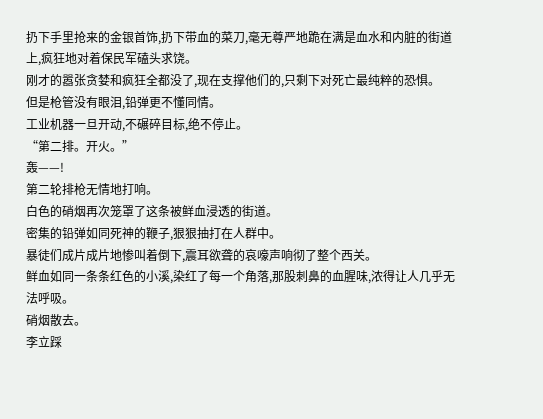扔下手里抢来的金银首饰,扔下带血的菜刀,毫无尊严地跪在满是血水和内脏的街道上,疯狂地对着保民军磕头求饶。
刚才的嚣张贪婪和疯狂全都没了,现在支撑他们的,只剩下对死亡最纯粹的恐惧。
但是枪管没有眼泪,铅弹更不懂同情。
工业机器一旦开动,不碾碎目标,绝不停止。
“第二排。开火。”
轰——!
第二轮排枪无情地打响。
白色的硝烟再次笼罩了这条被鲜血浸透的街道。
密集的铅弹如同死神的鞭子,狠狠抽打在人群中。
暴徒们成片成片地惨叫着倒下,震耳欲聋的哀嚎声响彻了整个西关。
鲜血如同一条条红色的小溪,染红了每一个角落,那股刺鼻的血腥味,浓得让人几乎无法呼吸。
硝烟散去。
李立踩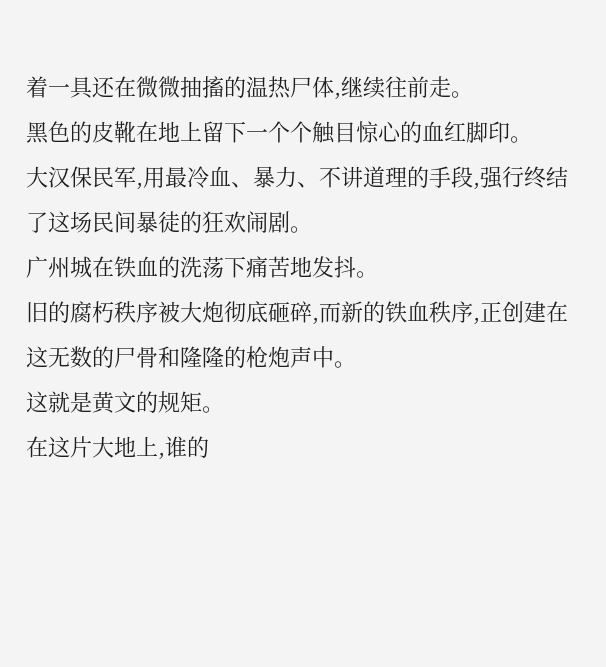着一具还在微微抽搐的温热尸体,继续往前走。
黑色的皮靴在地上留下一个个触目惊心的血红脚印。
大汉保民军,用最冷血、暴力、不讲道理的手段,强行终结了这场民间暴徒的狂欢闹剧。
广州城在铁血的洗荡下痛苦地发抖。
旧的腐朽秩序被大炮彻底砸碎,而新的铁血秩序,正创建在这无数的尸骨和隆隆的枪炮声中。
这就是黄文的规矩。
在这片大地上,谁的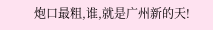炮口最粗,谁,就是广州新的天!